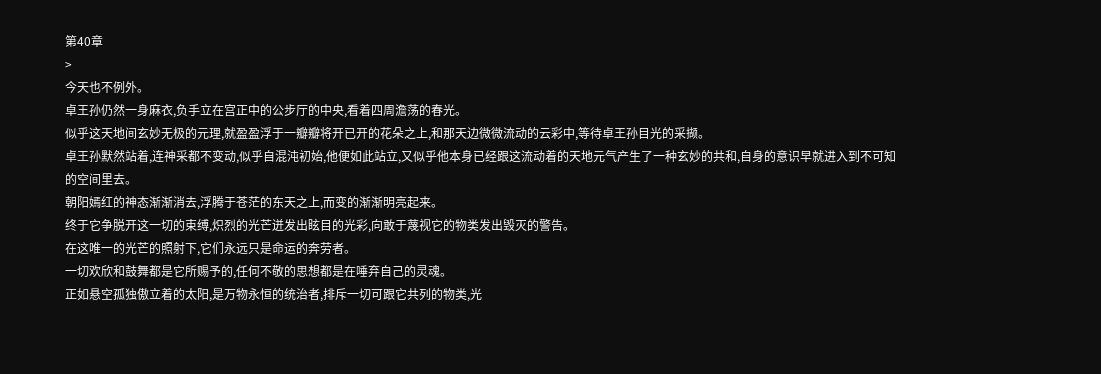第40章
>
今天也不例外。
卓王孙仍然一身麻衣,负手立在宫正中的公步厅的中央,看着四周澹荡的春光。
似乎这天地间玄妙无极的元理,就盈盈浮于一瓣瓣将开已开的花朵之上,和那天边微微流动的云彩中,等待卓王孙目光的采撷。
卓王孙默然站着,连神采都不变动,似乎自混沌初始,他便如此站立,又似乎他本身已经跟这流动着的天地元气产生了一种玄妙的共和,自身的意识早就进入到不可知的空间里去。
朝阳嫣红的神态渐渐消去,浮腾于苍茫的东天之上,而变的渐渐明亮起来。
终于它争脱开这一切的束缚,炽烈的光芒迸发出眩目的光彩,向敢于蔑视它的物类发出毁灭的警告。
在这唯一的光芒的照射下,它们永远只是命运的奔劳者。
一切欢欣和鼓舞都是它所赐予的,任何不敬的思想都是在唾弃自己的灵魂。
正如悬空孤独傲立着的太阳,是万物永恒的统治者,排斥一切可跟它共列的物类,光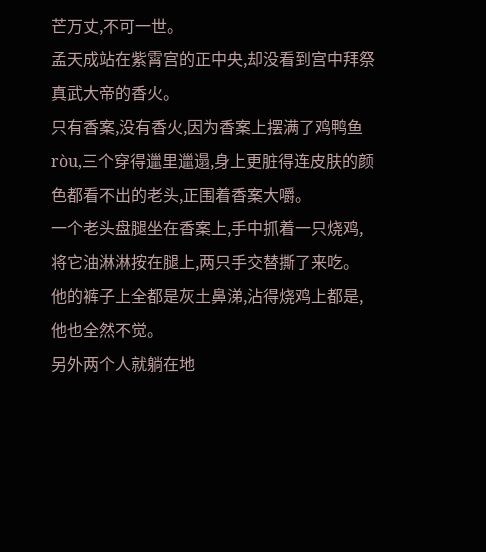芒万丈,不可一世。
孟天成站在紫霄宫的正中央,却没看到宫中拜祭真武大帝的香火。
只有香案,没有香火,因为香案上摆满了鸡鸭鱼ròu,三个穿得邋里邋遢,身上更脏得连皮肤的颜色都看不出的老头,正围着香案大嚼。
一个老头盘腿坐在香案上,手中抓着一只烧鸡,将它油淋淋按在腿上,两只手交替撕了来吃。
他的裤子上全都是灰土鼻涕,沾得烧鸡上都是,他也全然不觉。
另外两个人就躺在地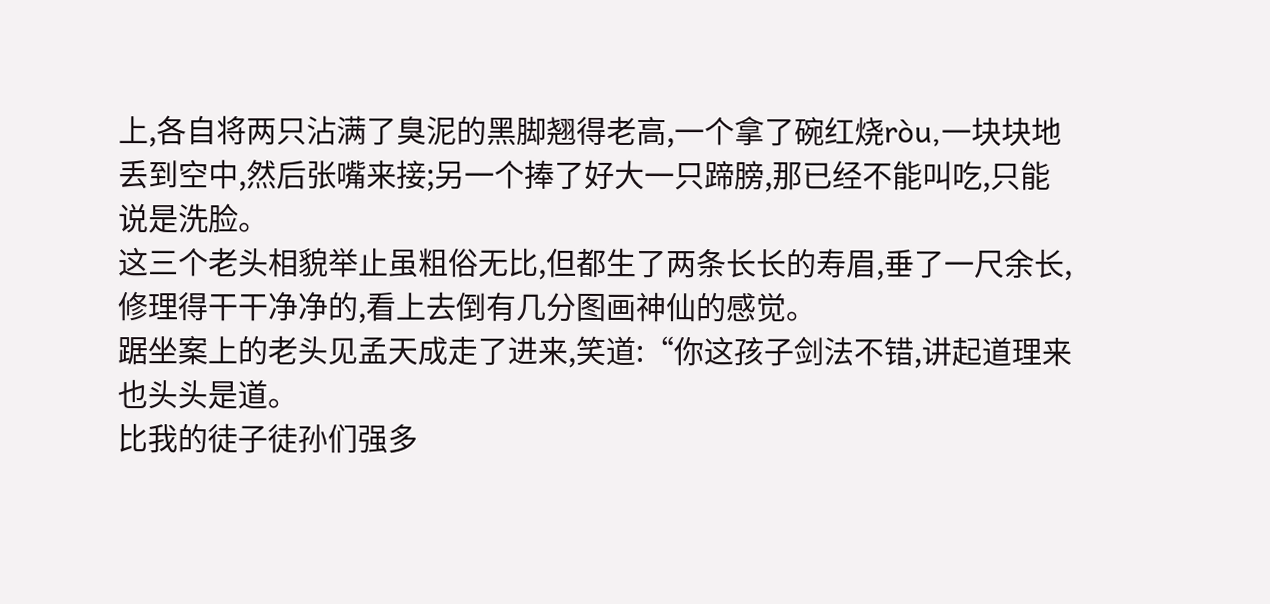上,各自将两只沾满了臭泥的黑脚翘得老高,一个拿了碗红烧ròu,一块块地丢到空中,然后张嘴来接;另一个捧了好大一只蹄膀,那已经不能叫吃,只能说是洗脸。
这三个老头相貌举止虽粗俗无比,但都生了两条长长的寿眉,垂了一尺余长,修理得干干净净的,看上去倒有几分图画神仙的感觉。
踞坐案上的老头见孟天成走了进来,笑道:“你这孩子剑法不错,讲起道理来也头头是道。
比我的徒子徒孙们强多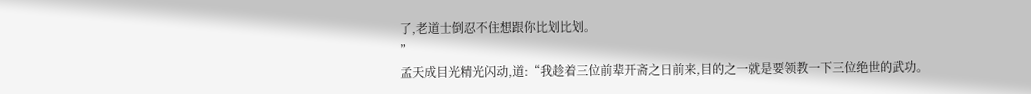了,老道士倒忍不住想跟你比划比划。
”
孟天成目光精光闪动,道:“我趁着三位前辈开斋之日前来,目的之一就是要领教一下三位绝世的武功。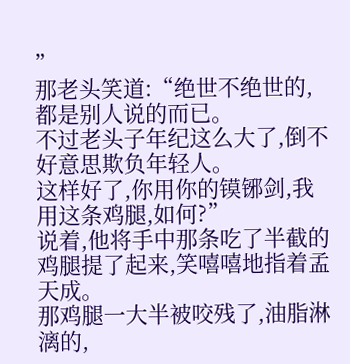”
那老头笑道:“绝世不绝世的,都是别人说的而已。
不过老头子年纪这么大了,倒不好意思欺负年轻人。
这样好了,你用你的镆铘剑,我用这条鸡腿,如何?”
说着,他将手中那条吃了半截的鸡腿提了起来,笑嘻嘻地指着孟天成。
那鸡腿一大半被咬残了,油脂淋漓的,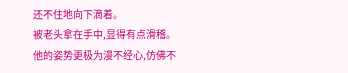还不住地向下滴着。
被老头拿在手中,显得有点滑稽。
他的姿势更极为漫不经心,仿佛不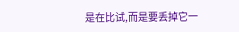是在比试,而是要丢掉它一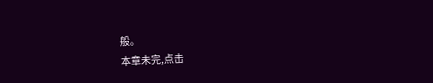般。
本章未完,点击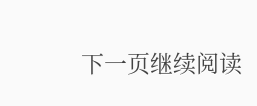下一页继续阅读